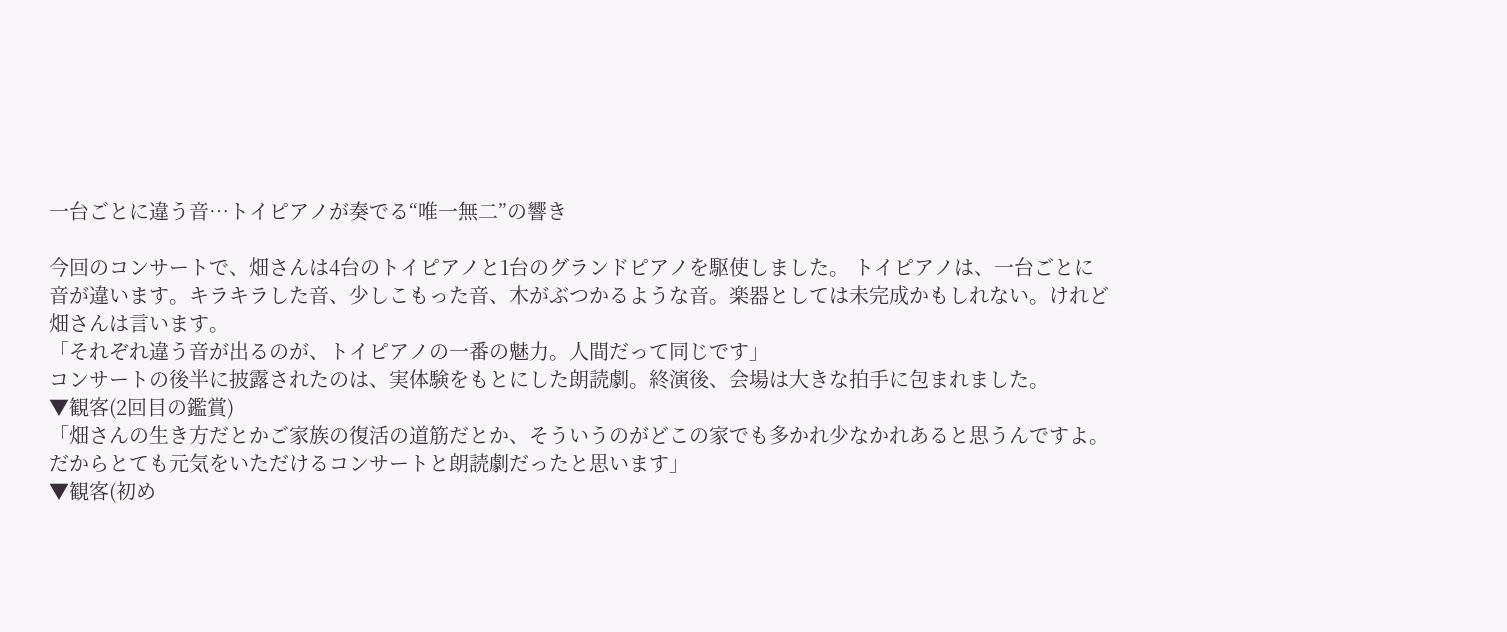一台ごとに違う音…トイピアノが奏でる“唯一無二”の響き

今回のコンサートで、畑さんは4台のトイピアノと1台のグランドピアノを駆使しました。 トイピアノは、一台ごとに音が違います。キラキラした音、少しこもった音、木がぶつかるような音。楽器としては未完成かもしれない。けれど畑さんは言います。
「それぞれ違う音が出るのが、トイピアノの一番の魅力。人間だって同じです」
コンサートの後半に披露されたのは、実体験をもとにした朗読劇。終演後、会場は大きな拍手に包まれました。
▼観客(2回目の鑑賞)
「畑さんの生き方だとかご家族の復活の道筋だとか、そういうのがどこの家でも多かれ少なかれあると思うんですよ。だからとても元気をいただけるコンサートと朗読劇だったと思います」
▼観客(初め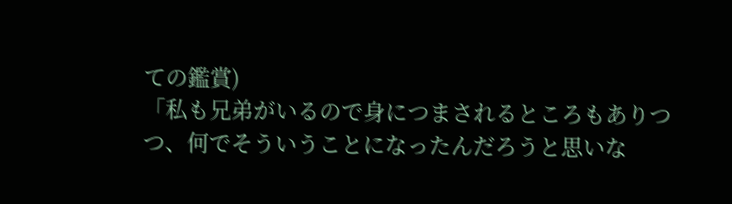ての鑑賞)
「私も兄弟がいるので身につまされるところもありつつ、何でそういうことになったんだろうと思いな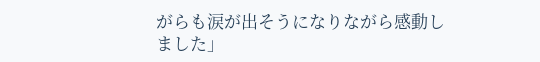がらも涙が出そうになりながら感動しました」